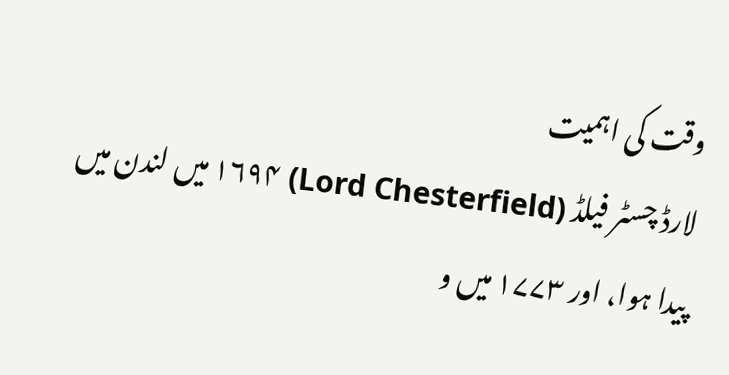وقت کی اہمیت
لارڈ چسٹر فیلڈ (Lord Chesterfield) ۱۶۹۴ میں لندن میں پیدا ہوا، اور ۱۷۷۳ میں و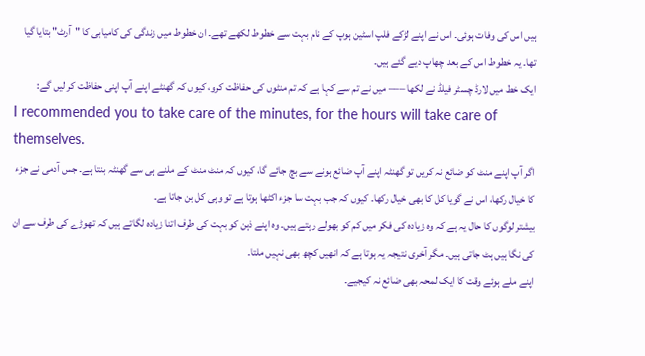ہیں اس کی وفات ہوئی۔ اس نے اپنے لڑکے فلپ اسٹین ہوپ کے نام بہت سے خطوط لکھے تھے۔ ان خطوط میں زندگی کی کامیابی کا "آرٹ" بتایا گیا تھا۔ یہ خطوط اس کے بعد چھاپ دیے گئے ہیں۔
ایک خط میں لارڈ چسٹر فیلڈ نے لکھا ––– میں نے تم سے کہا ہے کہ تم منٹوں کی حفاظت کرو، کیوں کہ گھنٹے اپنے آپ اپنی حفاظت کر لیں گے:
I recommended you to take care of the minutes, for the hours will take care of themselves.
اگر آپ اپنے منٹ کو ضائع نہ کریں تو گھنٹہ اپنے آپ ضائع ہونے سے بچ جائے گا، کیوں کہ منٹ منٹ کے ملنے ہی سے گھنٹہ بنتا ہے۔ جس آدمی نے جزء کا خیال رکھا، اس نے گویا کل کا بھی خیال رکھا۔ کیوں کہ جب بہت سا جزء اکٹھا ہوتا ہے تو وہی کل بن جاتا ہے۔
بیشتر لوگوں کا حال یہ ہے کہ وہ زیادہ کی فکر میں کم کو بھولے رہتے ہیں۔ وہ اپنے ذہن کو بہت کی طرف اتنا زیادہ لگاتے ہیں کہ تھوڑے کی طرف سے ان کی نگا ہیں ہٹ جاتی ہیں۔ مگر آخری نتیجہ یہ ہوتا ہے کہ انھیں کچھ بھی نہیں ملتا۔
اپنے ملے ہوئے وقت کا ایک لمحہ بھی ضائع نہ کیجیے۔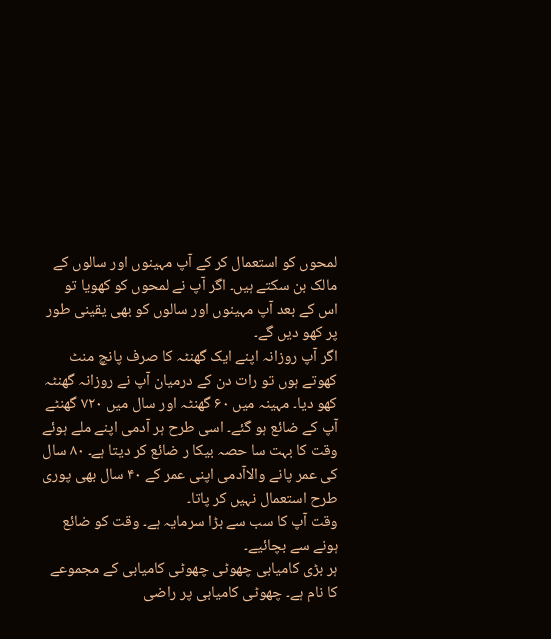لمحوں کو استعمال کر کے آپ مہینوں اور سالوں کے مالک بن سکتے ہیں۔ اگر آپ نے لمحوں کو کھویا تو اس کے بعد آپ مہینوں اور سالوں کو بھی یقینی طور پر کھو دیں گے۔
اگر آپ روزانہ اپنے ایک گھنٹہ کا صرف پانچ منٹ کھوتے ہوں تو رات دن کے درمیان آپ نے روزانہ گھنٹہ کھو دیا۔ مہینہ میں ۶۰ گھنٹہ اور سال میں ۷۲۰ گھنٹے آپ کے ضائع ہو گئے۔ اسی طرح ہر آدمی اپنے ملے ہوئے وقت کا بہت سا حصہ بیکا ر ضائع کر دیتا ہے۔ ۸۰ سال کی عمر پانے والاآدمی اپنی عمر کے ۴۰ سال بھی پوری طرح استعمال نہیں کر پاتا۔
وقت آپ کا سب سے بڑا سرمایہ ہے۔ وقت کو ضائع ہونے سے بچائیے۔
ہر بڑی کامیابی چھوٹی چھوٹی کامیابی کے مجموعے کا نام ہے۔ چھوٹی کامیابی پر راضی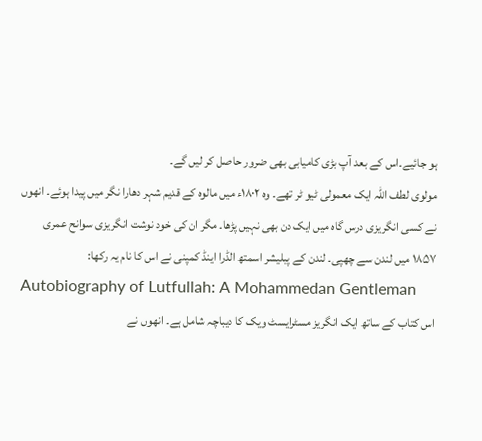ہو جائیے۔اس کے بعد آپ بڑی کامیابی بھی ضرور حاصل کر لیں گے۔
مولوی لطف اللہ ایک معمولی ٹیو ٹر تھے۔ وہ ۱۸۰۲ء میں مالوہ کے قدیم شہر دھارا نگر میں پیدا ہوئے۔ انھوں نے کسی انگریزی درس گاہ میں ایک دن بھی نہیں پڑھا۔ مگر ان کی خود نوشت انگریزی سوانح عمری ۱۸۵۷ میں لندن سے چھپی۔ لندن کے پبلیشر اسمتھ الڈرا اینڈ کمپنی نے اس کا نام یہ رکھا:
Autobiography of Lutfullah: A Mohammedan Gentleman
اس کتاب کے ساتھ ایک انگریز مسٹرایسٹ ویک کا دیباچہ شامل ہے۔ انھوں نے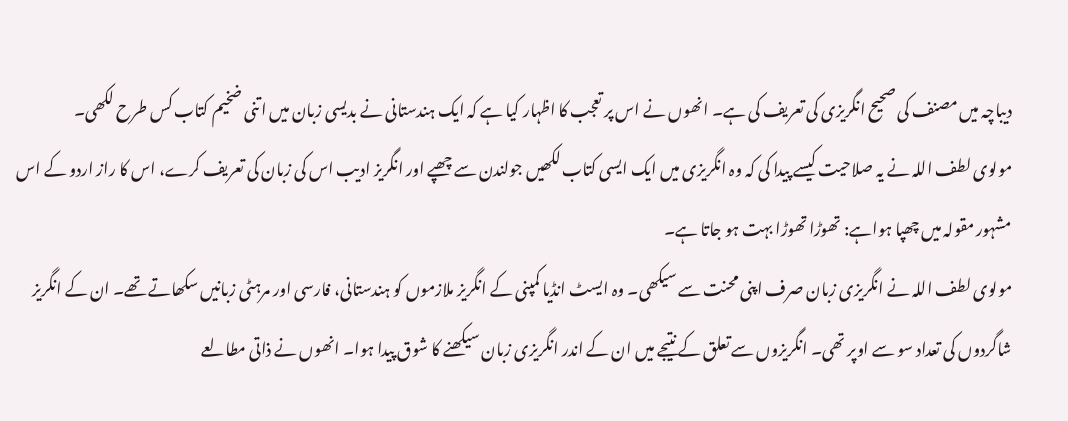دیباچہ میں مصنف کی صحیح انگریزی کی تعریف کی ہے۔ انھوں نے اس پر تعجب کا اظہار کیا ہے کہ ایک ہندستانی نے بدیسی زبان میں اتنی ضخیم کتاب کس طرح لکھی۔
مولوی لطف اللہ نے یہ صلاحیت کیسے پیدا کی کہ وہ انگریزی میں ایک ایسی کتاب لکھیں جولندن سے چھپے اور انگریز ادیب اس کی زبان کی تعریف کرے، اس کا راز اردو کے اس مشہور مقولہ میں چھپا ہواہے: تھوڑا تھوڑا بہت ہو جاتا ہے۔
مولوی لطف اللہ نے انگریزی زبان صرف اپنی محنت سے سیکھی۔ وہ ایسٹ انڈیا کمپنی کے انگریز ملازموں کو ہندستانی، فارسی اور مرہٹی زبانیں سکھاتے تھے۔ ان کے انگریز شاگردوں کی تعداد سو سے اوپر تھی۔ انگریزوں سے تعلق کے نتیجے میں ان کے اندر انگریزی زبان سیکھنے کا شوق پیدا ہوا۔ انھوں نے ذاتی مطالعے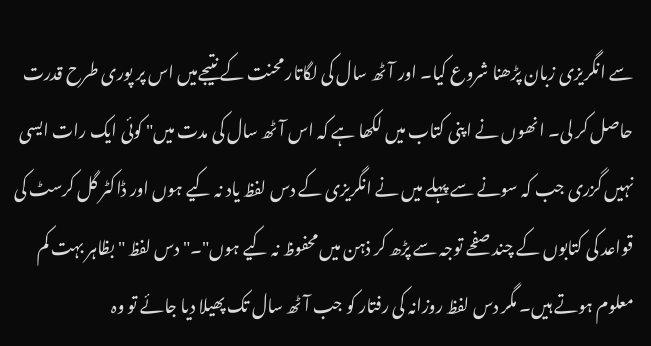سے انگریزی زبان پڑھنا شروع کیا۔ اور آٹھ سال کی لگاتار محنت کے نتیجےمیں اس پر پوری طرح قدرت حاصل کر لی۔ انھوں نے اپنی کتاب میں لکھا ہے کہ اس آٹھ سال کی مدت میں" کوئی ایک رات ایسی نہیں گزری جب کہ سونے سے پہلے میں نے انگریزی کے دس لفظ یاد نہ کیے ہوں اور ڈاکٹر گل کرسٹ کی قواعد کی کتابوں کے چند صفحے توجہ سے پڑھ کر ذہن میں محفوظ نہ کیے ہوں"۔" دس لفظ " بظاہر بہت کم معلوم ہوتے ہیں۔ مگر دس لفظ روزانہ کی رفتار کو جب آٹھ سال تک پھیلا دیا جائے تو وہ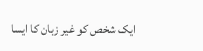ایک شخص کو غیر زبان کا ایسا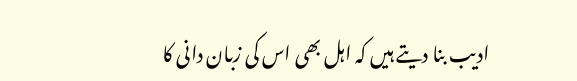ادیب بنا دیتے ہیں کہ اہل بھی اس کی زبان دانی کا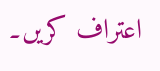اعتراف کریں۔